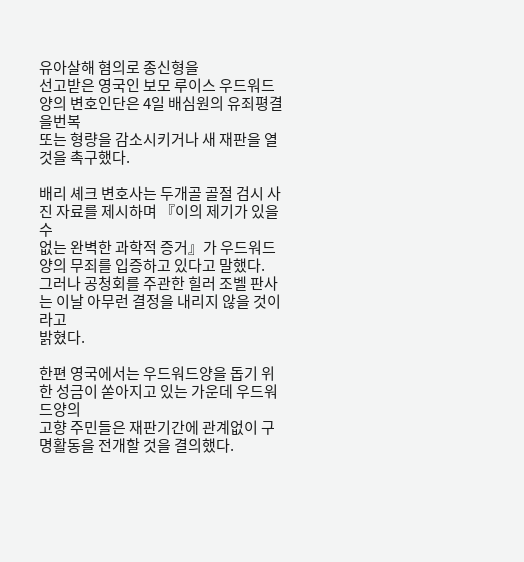유아살해 혐의로 종신형을
선고받은 영국인 보모 루이스 우드워드양의 변호인단은 4일 배심원의 유죄평결을번복
또는 형량을 감소시키거나 새 재판을 열 것을 촉구했다.

배리 셰크 변호사는 두개골 골절 검시 사진 자료를 제시하며 『이의 제기가 있을수
없는 완벽한 과학적 증거』가 우드워드양의 무죄를 입증하고 있다고 말했다.
그러나 공청회를 주관한 힐러 조벨 판사는 이날 아무런 결정을 내리지 않을 것이라고
밝혔다.

한편 영국에서는 우드워드양을 돕기 위한 성금이 쏟아지고 있는 가운데 우드워드양의
고향 주민들은 재판기간에 관계없이 구명활동을 전개할 것을 결의했다.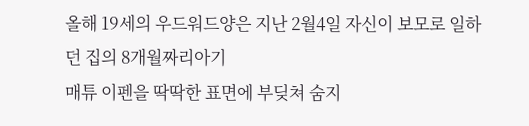올해 19세의 우드워드양은 지난 2월4일 자신이 보모로 일하던 집의 8개월짜리아기
매튜 이펜을 딱딱한 표면에 부딪쳐 숨지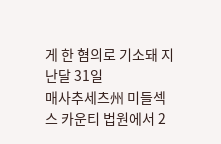게 한 혐의로 기소돼 지난달 31일
매사추세츠州 미들섹스 카운티 법원에서 2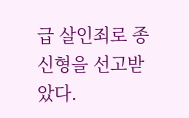급 살인죄로 종신형을 선고받았다.